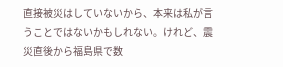直接被災はしていないから、本来は私が言うことではないかもしれない。けれど、震災直後から福島県で数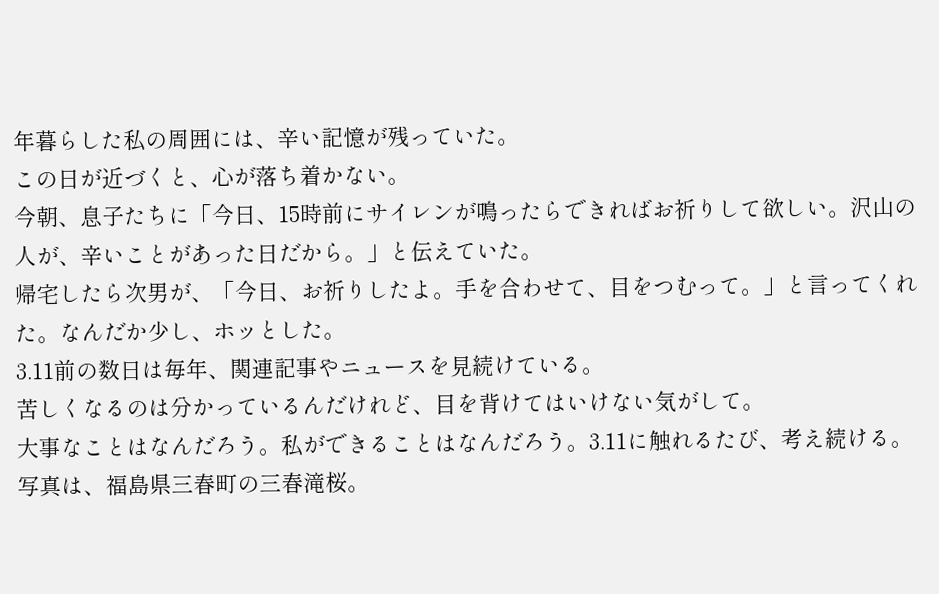年暮らした私の周囲には、辛い記憶が残っていた。
この日が近づくと、心が落ち着かない。
今朝、息子たちに「今日、15時前にサイレンが鳴ったらできればお祈りして欲しい。沢山の人が、辛いことがあった日だから。」と伝えていた。
帰宅したら次男が、「今日、お祈りしたよ。手を合わせて、目をつむって。」と言ってくれた。なんだか少し、ホッとした。
3.11前の数日は毎年、関連記事やニュースを見続けている。
苦しくなるのは分かっているんだけれど、目を背けてはいけない気がして。
大事なことはなんだろう。私ができることはなんだろう。3.11に触れるたび、考え続ける。
写真は、福島県三春町の三春滝桜。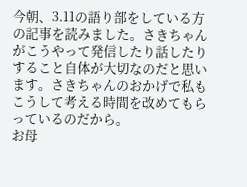今朝、3.11の語り部をしている方の記事を読みました。さきちゃんがこうやって発信したり話したりすること自体が大切なのだと思います。さきちゃんのおかげで私もこうして考える時間を改めてもらっているのだから。
お母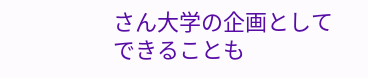さん大学の企画としてできることも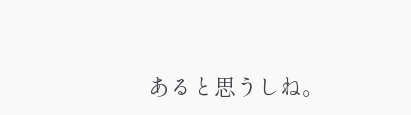あると思うしね。